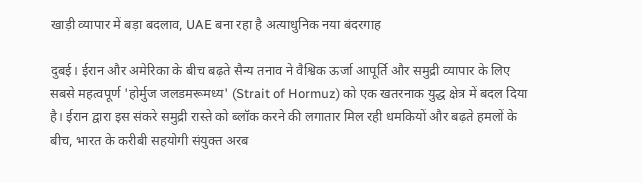खाड़ी व्यापार में बड़ा बदलाव, UAE बना रहा है अत्याधुनिक नया बंदरगाह

दुबई। ईरान और अमेरिका के बीच बढ़ते सैन्य तनाव ने वैश्विक ऊर्जा आपूर्ति और समुद्री व्यापार के लिए सबसे महत्वपूर्ण 'होर्मुज जलडमरूमध्य' (Strait of Hormuz) को एक खतरनाक युद्ध क्षेत्र में बदल दिया है। ईरान द्वारा इस संकरे समुद्री रास्ते को ब्लॉक करने की लगातार मिल रही धमकियों और बढ़ते हमलों के बीच, भारत के करीबी सहयोगी संयुक्त अरब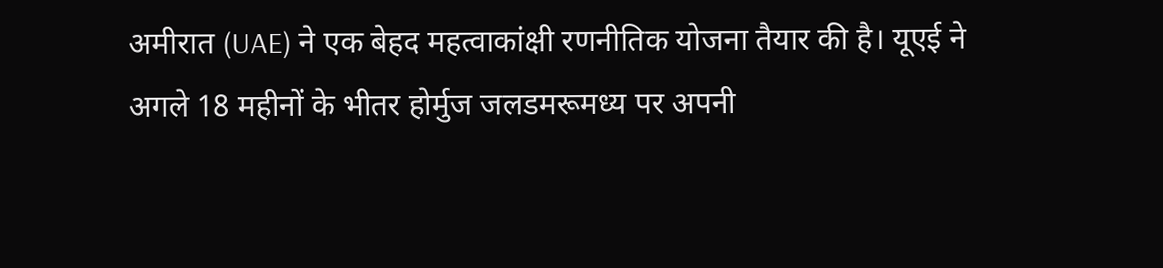अमीरात (UAE) ने एक बेहद महत्वाकांक्षी रणनीतिक योजना तैयार की है। यूएई ने अगले 18 महीनों के भीतर होर्मुज जलडमरूमध्य पर अपनी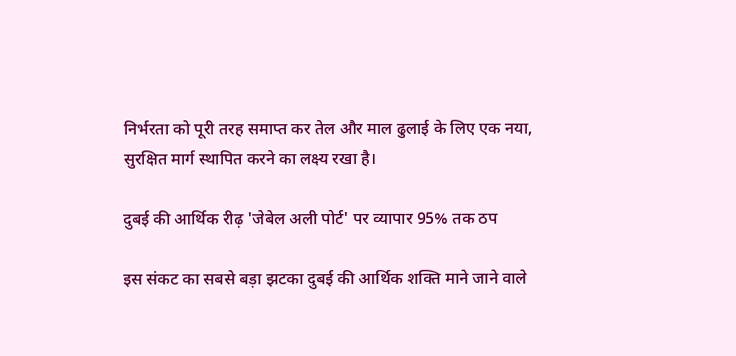निर्भरता को पूरी तरह समाप्त कर तेल और माल ढुलाई के लिए एक नया, सुरक्षित मार्ग स्थापित करने का लक्ष्य रखा है।

दुबई की आर्थिक रीढ़ 'जेबेल अली पोर्ट' पर व्यापार 95% तक ठप

इस संकट का सबसे बड़ा झटका दुबई की आर्थिक शक्ति माने जाने वाले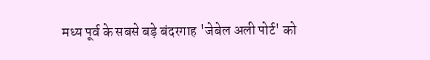मध्य पूर्व के सबसे बड़े बंदरगाह 'जेबेल अली पोर्ट' को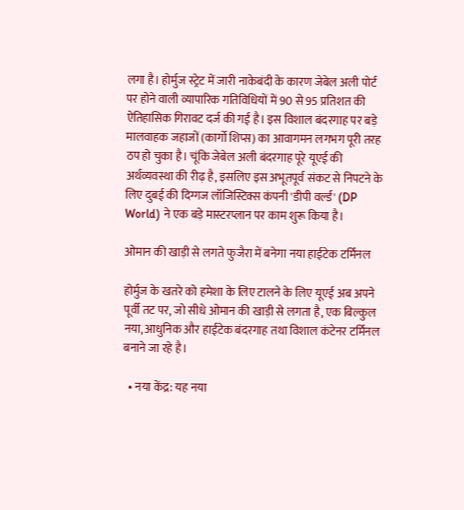लगा है। होर्मुज स्ट्रेट में जारी नाकेबंदी के कारण जेबेल अली पोर्ट पर होने वाली व्यापारिक गतिविधियों में 90 से 95 प्रतिशत की ऐतिहासिक गिरावट दर्ज की गई है। इस विशाल बंदरगाह पर बड़े मालवाहक जहाजों (कार्गो शिप्स) का आवागमन लगभग पूरी तरह ठप हो चुका है। चूंकि जेबेल अली बंदरगाह पूरे यूएई की अर्थव्यवस्था की रीढ़ है, इसलिए इस अभूतपूर्व संकट से निपटने के लिए दुबई की दिग्गज लॉजिस्टिक्स कंपनी 'डीपी वर्ल्ड' (DP World) ने एक बड़े मास्टरप्लान पर काम शुरू किया है।

ओमान की खाड़ी से लगते फुजैरा में बनेगा नया हाईटेक टर्मिनल

होर्मुज के खतरे को हमेशा के लिए टालने के लिए यूएई अब अपने पूर्वी तट पर, जो सीधे ओमान की खाड़ी से लगता है, एक बिल्कुल नया, आधुनिक और हाईटेक बंदरगाह तथा विशाल कंटेनर टर्मिनल बनाने जा रहे है।

  • नया केंद्र: यह नया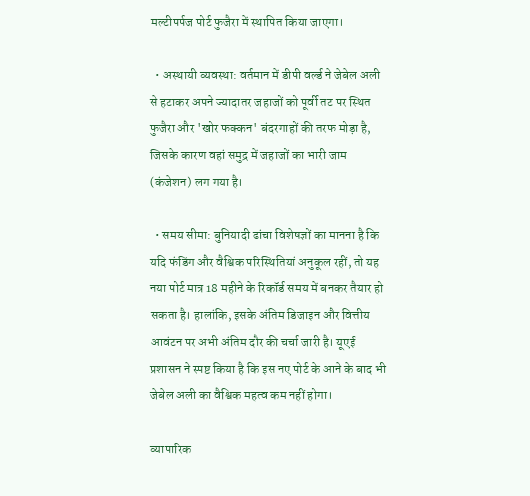मल्टीपर्पज पोर्ट फुजैरा में स्थापित किया जाएगा।

  • अस्थायी व्यवस्था: वर्तमान में डीपी वर्ल्ड ने जेबेल अली से हटाकर अपने ज्यादातर जहाजों को पूर्वी तट पर स्थित फुजैरा और 'खोर फक्कन' बंदरगाहों की तरफ मोड़ा है, जिसके कारण वहां समुद्र में जहाजों का भारी जाम (कंजेशन) लग गया है।

  • समय सीमा: बुनियादी ढांचा विशेषज्ञों का मानना है कि यदि फंडिंग और वैश्विक परिस्थितियां अनुकूल रहीं, तो यह नया पोर्ट मात्र 18 महीने के रिकॉर्ड समय में बनकर तैयार हो सकता है। हालांकि, इसके अंतिम डिजाइन और वित्तीय आवंटन पर अभी अंतिम दौर की चर्चा जारी है। यूएई प्रशासन ने स्पष्ट किया है कि इस नए पोर्ट के आने के बाद भी जेबेल अली का वैश्विक महत्व कम नहीं होगा।

व्यापारिक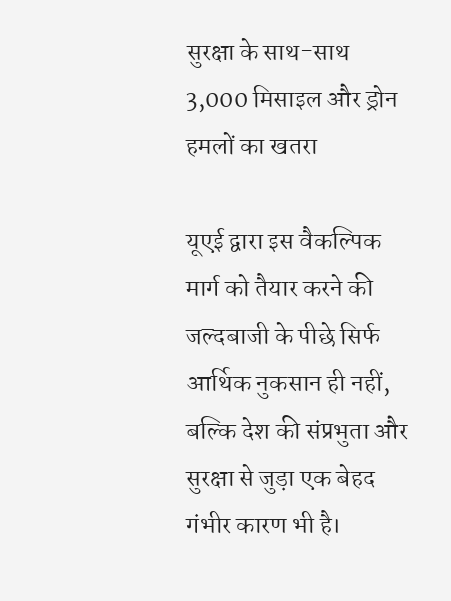सुरक्षा के साथ-साथ 3,000 मिसाइल और ड्रोन हमलों का खतरा

यूएई द्वारा इस वैकल्पिक मार्ग को तैयार करने की जल्दबाजी के पीछे सिर्फ आर्थिक नुकसान ही नहीं, बल्कि देश की संप्रभुता और सुरक्षा से जुड़ा एक बेहद गंभीर कारण भी है।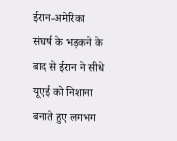ईरान-अमेरिका संघर्ष के भड़कने के बाद से ईरान ने सीधे यूएई को निशाना बनाते हुए लगभग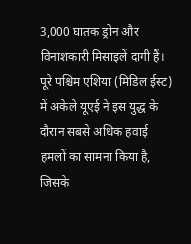3,000 घातक ड्रोन और विनाशकारी मिसाइलें दागी हैं। पूरे पश्चिम एशिया (मिडिल ईस्ट) में अकेले यूएई ने इस युद्ध के दौरान सबसे अधिक हवाई हमलों का सामना किया है, जिसके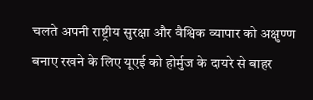चलते अपनी राष्ट्रीय सुरक्षा और वैश्विक व्यापार को अक्षुण्ण बनाए रखने के लिए यूएई को होर्मुज के दायरे से बाहर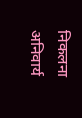निकलना अनिवार्य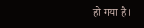हो गया है।